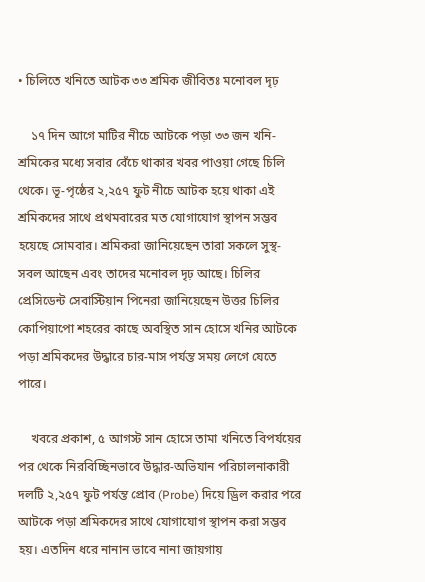• চিলিতে খনিতে আটক ৩৩ শ্রমিক জীবিতঃ মনোবল দৃঢ়

    ১৭ দিন আগে মাটির নীচে আটকে পড়া ৩৩ জন খনি-শ্রমিকের মধ্যে সবার বেঁচে থাকার খবর পাওয়া গেছে চিলি থেকে। ভূ-পৃষ্ঠের ২,২৫৭ ফুট নীচে আটক হয়ে থাকা এই শ্রমিকদের সাথে প্রথমবারের মত যোগাযোগ স্থাপন সম্ভব হয়েছে সোমবার। শ্রমিকরা জানিয়েছেন তারা সকলে সুস্থ-সবল আছেন এবং তাদের মনোবল দৃঢ় আছে। চিলির প্রেসিডেন্ট সেবাস্টিয়ান পিনেরা জানিয়েছেন উত্তর চিলির কোপিয়াপো শহরের কাছে অবস্থিত সান হোসে খনির আটকে পড়া শ্রমিকদের উদ্ধারে চার-মাস পর্যন্ত সময় লেগে যেতে পারে।

    খবরে প্রকাশ, ৫ আগস্ট সান হোসে তামা খনিতে বিপর্যয়ের পর থেকে নিরবিচ্ছিনভাবে উদ্ধার-অভিযান পরিচালনাকারী দলটি ২,২৫৭ ফুট পর্যন্ত প্রোব (Probe) দিয়ে ড্রিল করার পরে আটকে পড়া শ্রমিকদের সাথে যোগাযোগ স্থাপন করা সম্ভব হয়। এতদিন ধরে নানান ভাবে নানা জায়গায়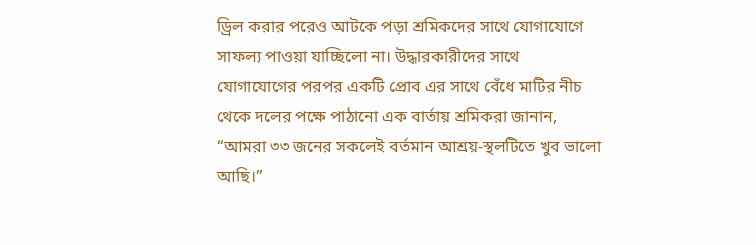ড্রিল করার পরেও আটকে পড়া শ্রমিকদের সাথে যোগাযোগে সাফল্য পাওয়া যাচ্ছিলো না। উদ্ধারকারীদের সাথে যোগাযোগের পরপর একটি প্রোব এর সাথে বেঁধে মাটির নীচ থেকে দলের পক্ষে পাঠানো এক বার্তায় শ্রমিকরা জানান, “আমরা ৩৩ জনের সকলেই বর্তমান আশ্রয়-স্থলটিতে খুব ভালো আছি।”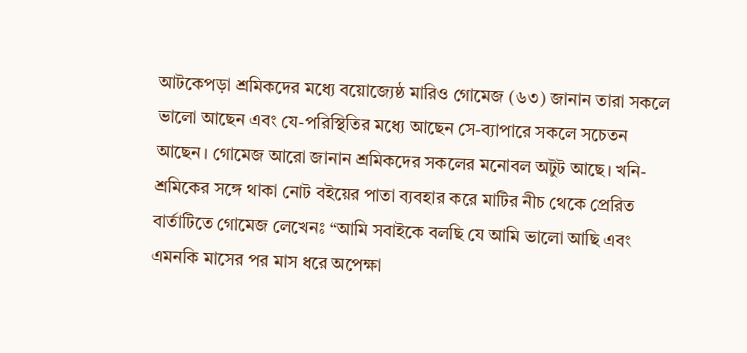আটকেপড়া শ্রমিকদের মধ্যে বয়োজ্যেষ্ঠ মারিও গোমেজ (৬৩) জানান তারা সকলে ভালো আছেন এবং যে-পরিস্থিতির মধ্যে আছেন সে-ব্যাপারে সকলে সচেতন আছেন। গোমেজ আরো জানান শ্রমিকদের সকলের মনোবল অটুট আছে। খনি-শ্রমিকের সঙ্গে থাকা নোট বইয়ের পাতা ব্যবহার করে মাটির নীচ থেকে প্রেরিত বার্তাটিতে গোমেজ লেখেনঃ “আমি সবাইকে বলছি যে আমি ভালো আছি এবং এমনকি মাসের পর মাস ধরে অপেক্ষা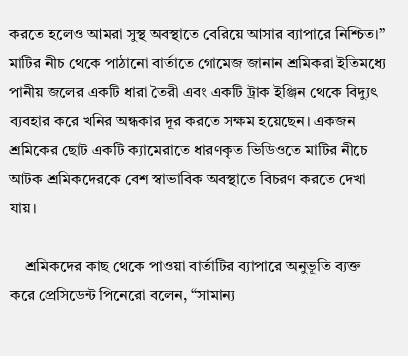করতে হলেও আমরা সুস্থ অবস্থাতে বেরিয়ে আসার ব্যাপারে নিশ্চিত।” মাটির নীচ থেকে পাঠানো বার্তাতে গোমেজ জানান শ্রমিকরা ইতিমধ্যে পানীয় জলের একটি ধারা তৈরী এবং একটি ট্রাক ইঞ্জিন থেকে বিদ্যুৎ ব্যবহার করে খনির অন্ধকার দূর করতে সক্ষম হয়েছেন। একজন শ্রমিকের ছোট একটি ক্যামেরাতে ধারণকৃত ভিডিওতে মাটির নীচে আটক শ্রমিকদেরকে বেশ স্বাভাবিক অবস্থাতে বিচরণ করতে দেখা যায়।

    শ্রমিকদের কাছ থেকে পাওয়া বার্তাটির ব্যাপারে অনুভূতি ব্যক্ত করে প্রেসিডেন্ট পিনেরো বলেন, “সামান্য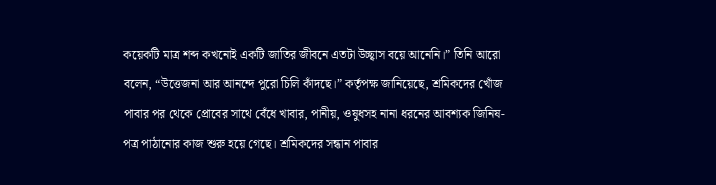কয়েকটি মাত্র শব্দ কখনোই একটি জাতির জীবনে এতটা উচ্ছ্বাস বয়ে আনেনি।” তিনি আরো বলেন, “উত্তেজনা আর আনন্দে পুরো চিলি কাঁদছে।” কর্তৃপক্ষ জানিয়েছে, শ্রমিকদের খোঁজ পাবার পর থেকে প্রোবের সাথে বেঁধে খাবার, পানীয়, ওষুধসহ নানা ধরনের আবশ্যক জিনিষ-পত্র পাঠানোর কাজ শুরু হয়ে গেছে। শ্রমিকদের সন্ধান পাবার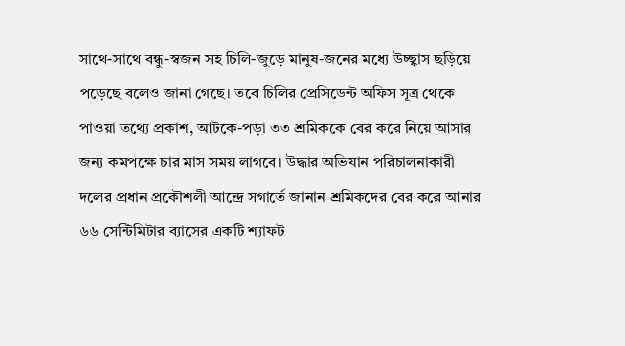সাথে-সাথে বন্ধু-স্বজন সহ চিলি-জুড়ে মানুষ-জনের মধ্যে উচ্ছ্বাস ছড়িয়ে পড়েছে বলেও জানা গেছে। তবে চিলির প্রেসিডেন্ট অফিস সূত্র থেকে পাওয়া তথ্যে প্রকাশ, আটকে-পড়া ৩৩ শ্রমিককে বের করে নিয়ে আসার জন্য কমপক্ষে চার মাস সময় লাগবে। উদ্ধার অভিযান পরিচালনাকারী দলের প্রধান প্রকৌশলী আন্দ্রে সগার্তে জানান শ্রমিকদের বের করে আনার ৬৬ সেন্টিমিটার ব্যাসের একটি শ্যাফট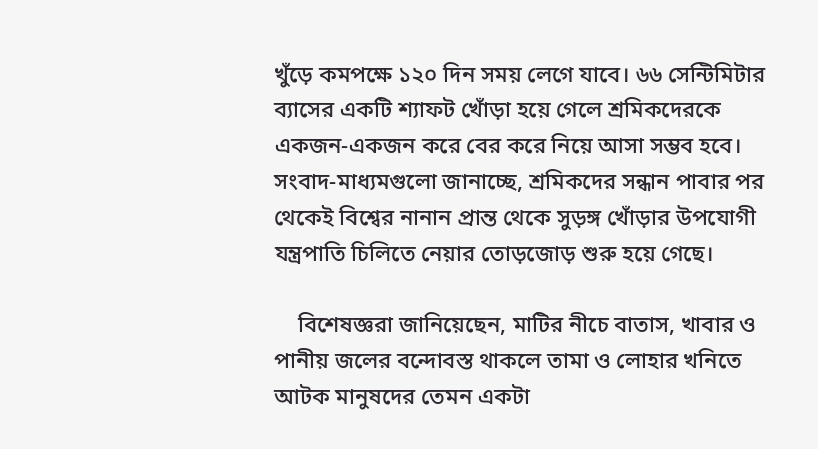খুঁড়ে কমপক্ষে ১২০ দিন সময় লেগে যাবে। ৬৬ সেন্টিমিটার ব্যাসের একটি শ্যাফট খোঁড়া হয়ে গেলে শ্রমিকদেরকে একজন-একজন করে বের করে নিয়ে আসা সম্ভব হবে। সংবাদ-মাধ্যমগুলো জানাচ্ছে, শ্রমিকদের সন্ধান পাবার পর থেকেই বিশ্বের নানান প্রান্ত থেকে সুড়ঙ্গ খোঁড়ার উপযোগী যন্ত্রপাতি চিলিতে নেয়ার তোড়জোড় শুরু হয়ে গেছে।

    বিশেষজ্ঞরা জানিয়েছেন, মাটির নীচে বাতাস, খাবার ও পানীয় জলের বন্দোবস্ত থাকলে তামা ও লোহার খনিতে আটক মানুষদের তেমন একটা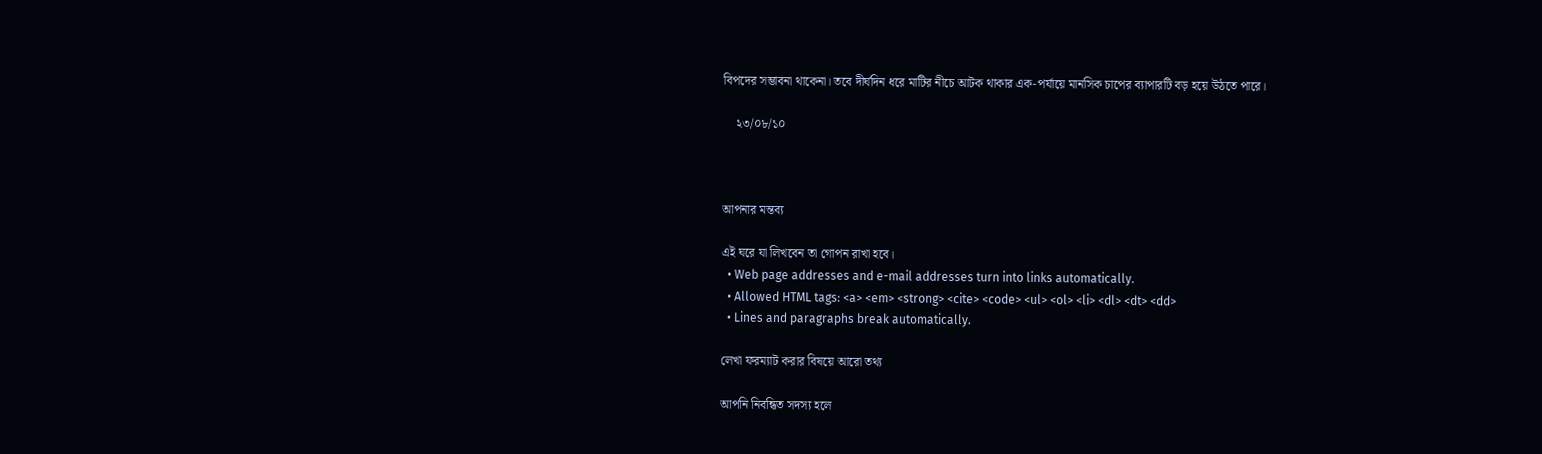বিপদের সম্ভাবনা থাকেনা। তবে দীর্ঘদিন ধরে মাটির নীচে আটক থাকার এক-পর্যায়ে মানসিক চাপের ব্যাপারটি বড় হয়ে উঠতে পারে।

    ২৩/০৮/১০



আপনার মন্তব্য

এই ঘরে যা লিখবেন তা গোপন রাখা হবে।
  • Web page addresses and e-mail addresses turn into links automatically.
  • Allowed HTML tags: <a> <em> <strong> <cite> <code> <ul> <ol> <li> <dl> <dt> <dd>
  • Lines and paragraphs break automatically.

লেখা ফরম্যাট করার বিষয়ে আরো তথ্য

আপনি নিবন্ধিত সদস্য হলে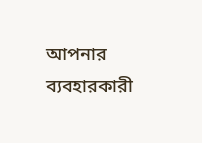আপনার ব্যবহারকারী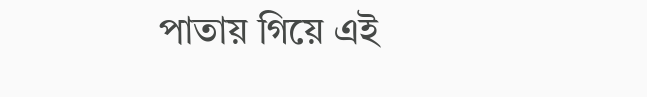পাতায় গিয়ে এই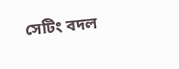সেটিং বদল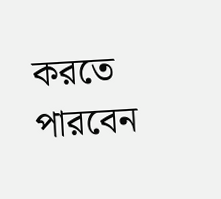করতে পারবেন